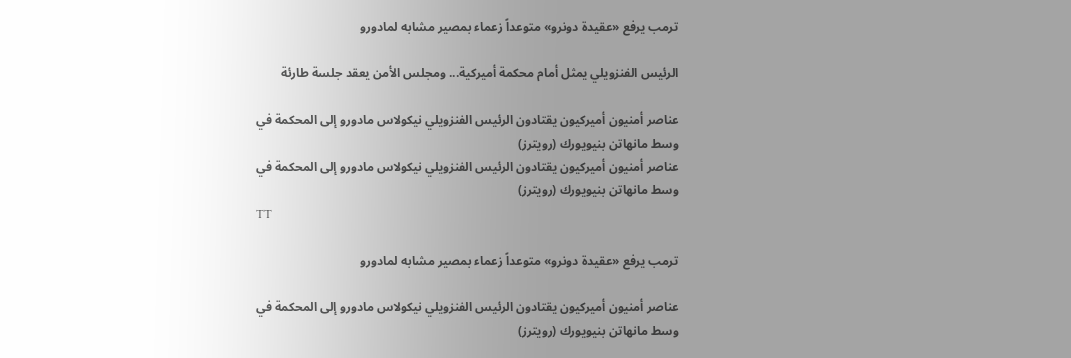ترمب يرفع «عقيدة دونرو» متوعداً زعماء بمصير مشابه لمادورو

الرئيس الفنزويلي يمثل أمام محكمة أميركية... ومجلس الأمن يعقد جلسة طارئة

عناصر أمنيون أميركيون يقتادون الرئيس الفنزويلي نيكولاس مادورو إلى المحكمة في وسط مانهاتن بنيويورك (رويترز)
عناصر أمنيون أميركيون يقتادون الرئيس الفنزويلي نيكولاس مادورو إلى المحكمة في وسط مانهاتن بنيويورك (رويترز)
TT

ترمب يرفع «عقيدة دونرو» متوعداً زعماء بمصير مشابه لمادورو

عناصر أمنيون أميركيون يقتادون الرئيس الفنزويلي نيكولاس مادورو إلى المحكمة في وسط مانهاتن بنيويورك (رويترز)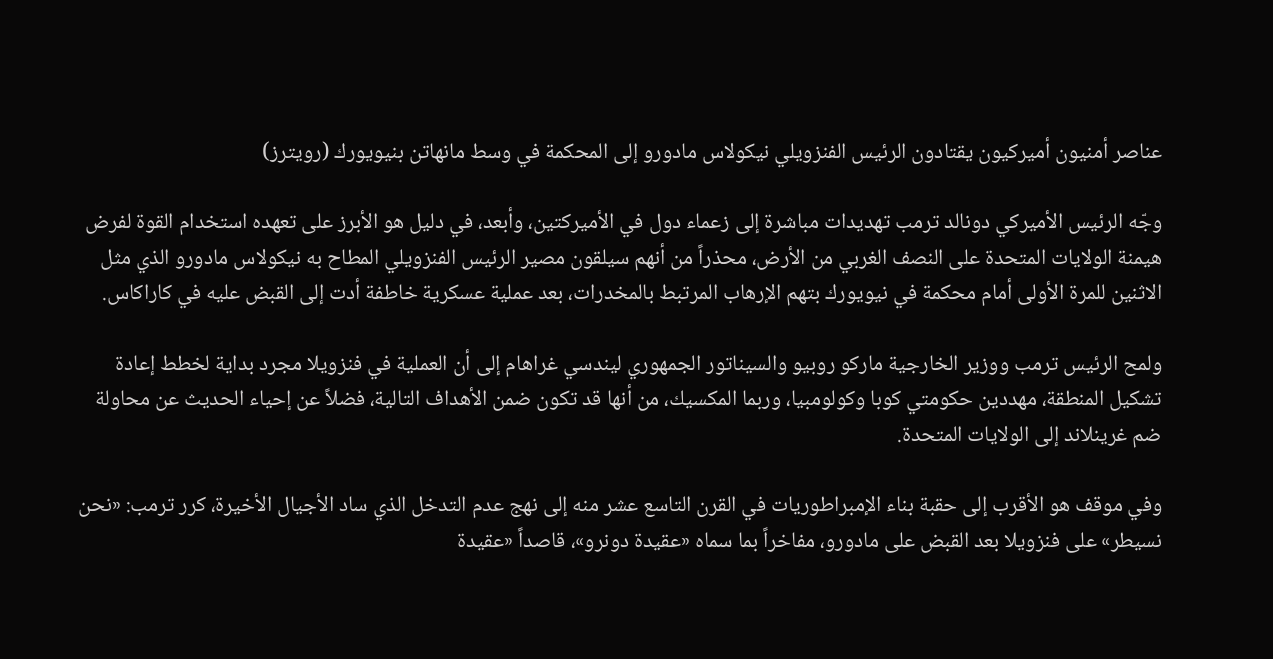عناصر أمنيون أميركيون يقتادون الرئيس الفنزويلي نيكولاس مادورو إلى المحكمة في وسط مانهاتن بنيويورك (رويترز)

وجّه الرئيس الأميركي دونالد ترمب تهديدات مباشرة إلى زعماء دول في الأميركتين، وأبعد، في دليل هو الأبرز على تعهده استخدام القوة لفرض هيمنة الولايات المتحدة على النصف الغربي من الأرض، محذراً من أنهم سيلقون مصير الرئيس الفنزويلي المطاح به نيكولاس مادورو الذي مثل الاثنين للمرة الأولى أمام محكمة في نيويورك بتهم الإرهاب المرتبط بالمخدرات، بعد عملية عسكرية خاطفة أدت إلى القبض عليه في كاراكاس.

ولمح الرئيس ترمب ووزير الخارجية ماركو روبيو والسيناتور الجمهوري ليندسي غراهام إلى أن العملية في فنزويلا مجرد بداية لخطط إعادة تشكيل المنطقة، مهددين حكومتي كوبا وكولومبيا، وربما المكسيك، من أنها قد تكون ضمن الأهداف التالية، فضلاً عن إحياء الحديث عن محاولة ضم غرينلاند إلى الولايات المتحدة.

وفي موقف هو الأقرب إلى حقبة بناء الإمبراطوريات في القرن التاسع عشر منه إلى نهج عدم التدخل الذي ساد الأجيال الأخيرة، كرر ترمب: «نحن نسيطر» على فنزويلا بعد القبض على مادورو، مفاخراً بما سماه «عقيدة دونرو»، قاصداً «عقيدة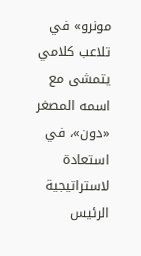مونرو» في تلاعب كلامي يتمشى مع اسمه المصغر «دون»، في استعادة لاستراتيجية الرئيس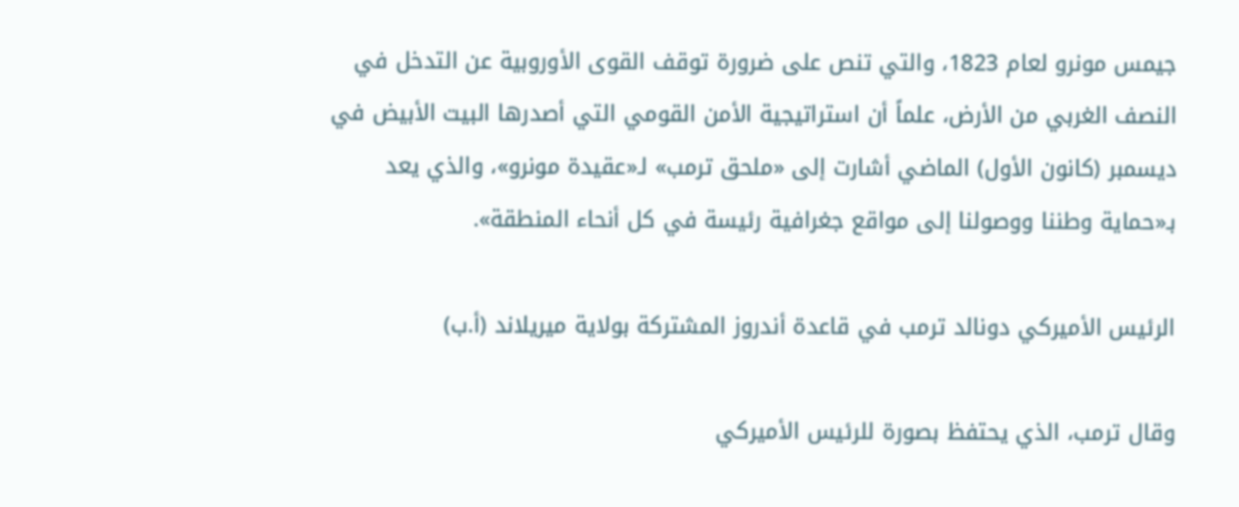جيمس مونرو لعام 1823، والتي تنص على ضرورة توقف القوى الأوروبية عن التدخل في النصف الغربي من الأرض، علماً أن استراتيجية الأمن القومي التي أصدرها البيت الأبيض في ديسمبر (كانون الأول) الماضي أشارت إلى «ملحق ترمب» لـ«عقيدة مونرو»، والذي يعد بـ«حماية وطننا ووصولنا إلى مواقع جغرافية رئيسة في كل أنحاء المنطقة».

الرئيس الأميركي دونالد ترمب في قاعدة أندروز المشتركة بولاية ميريلاند (أ.ب)

وقال ترمب، الذي يحتفظ بصورة للرئيس الأميركي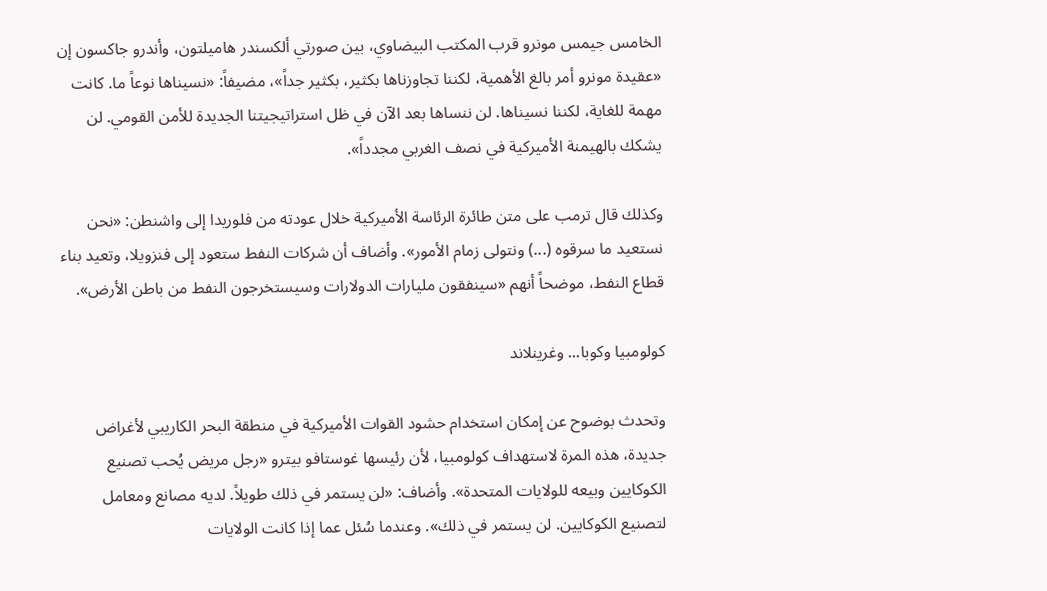الخامس جيمس مونرو قرب المكتب البيضاوي، بين صورتي ألكسندر هاميلتون، وأندرو جاكسون إن «عقيدة مونرو أمر بالغ الأهمية، لكننا تجاوزناها بكثير، بكثير جداً»، مضيفاً: «نسيناها نوعاً ما. كانت مهمة للغاية، لكننا نسيناها. لن ننساها بعد الآن في ظل استراتيجيتنا الجديدة للأمن القومي. لن يشكك بالهيمنة الأميركية في نصف الغربي مجدداً».

وكذلك قال ترمب على متن طائرة الرئاسة الأميركية خلال عودته من فلوريدا إلى واشنطن: «نحن نستعيد ما سرقوه (...) ونتولى زمام الأمور». وأضاف أن شركات النفط ستعود إلى فنزويلا، وتعيد بناء قطاع النفط، موضحاً أنهم «سينفقون مليارات الدولارات وسيستخرجون النفط من باطن الأرض».

كولومبيا وكوبا... وغرينلاند

وتحدث بوضوح عن إمكان استخدام حشود القوات الأميركية في منطقة البحر الكاريبي لأغراض جديدة، هذه المرة لاستهداف كولومبيا، لأن رئيسها غوستافو بيترو «رجل مريض يُحب تصنيع الكوكايين وبيعه للولايات المتحدة». وأضاف: «لن يستمر في ذلك طويلاً. لديه مصانع ومعامل لتصنيع الكوكايين. لن يستمر في ذلك». وعندما سُئل عما إذا كانت الولايات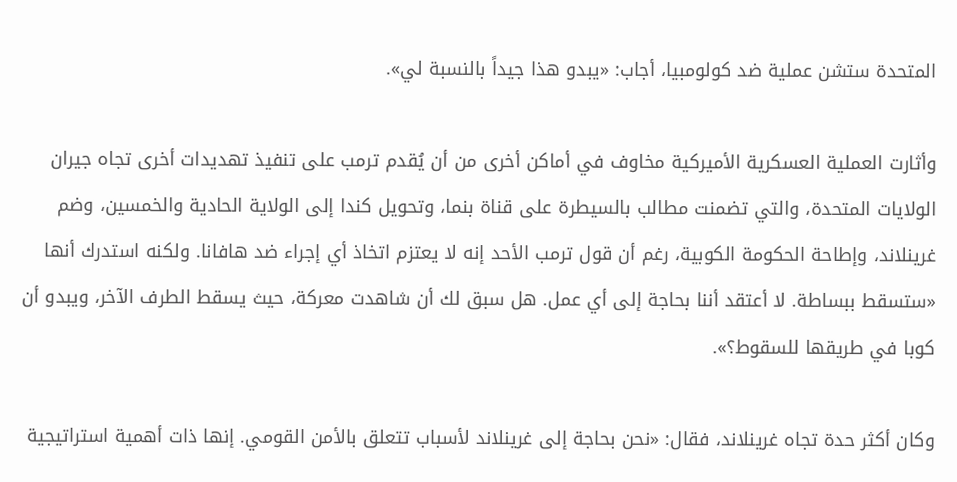المتحدة ستشن عملية ضد كولومبيا، أجاب: «يبدو هذا جيداً بالنسبة لي».

وأثارت العملية العسكرية الأميركية مخاوف في أماكن أخرى من أن يُقدم ترمب على تنفيذ تهديدات أخرى تجاه جيران الولايات المتحدة، والتي تضمنت مطالب بالسيطرة على قناة بنما، وتحويل كندا إلى الولاية الحادية والخمسين، وضم غرينلاند، وإطاحة الحكومة الكوبية، رغم أن قول ترمب الأحد إنه لا يعتزم اتخاذ أي إجراء ضد هافانا. ولكنه استدرك أنها «ستسقط ببساطة. لا أعتقد أننا بحاجة إلى أي عمل. هل سبق لك أن شاهدت معركة، حيث يسقط الطرف الآخر، ويبدو أن كوبا في طريقها للسقوط؟».

وكان أكثر حدة تجاه غرينلاند، فقال: «نحن بحاجة إلى غرينلاند لأسباب تتعلق بالأمن القومي. إنها ذات أهمية استراتيجية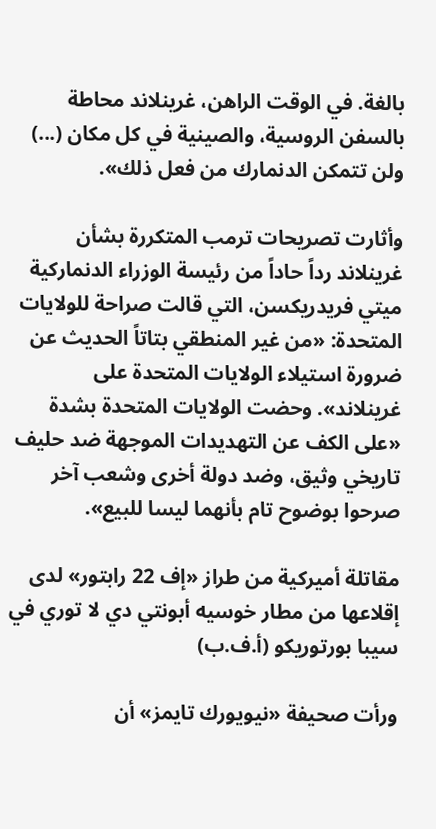بالغة. في الوقت الراهن، غرينلاند محاطة بالسفن الروسية، والصينية في كل مكان (...) ولن تتمكن الدنمارك من فعل ذلك».

وأثارت تصريحات ترمب المتكررة بشأن غرينلاند رداً حاداً من رئيسة الوزراء الدنماركية ميتي فريدريكسن، التي قالت صراحة للولايات المتحدة: «من غير المنطقي بتاتاً الحديث عن ضرورة استيلاء الولايات المتحدة على غرينلاند». وحضت الولايات المتحدة بشدة «على الكف عن التهديدات الموجهة ضد حليف تاريخي وثيق، وضد دولة أخرى وشعب آخر صرحوا بوضوح تام بأنهما ليسا للبيع».

مقاتلة أميركية من طراز «إف 22 رابتور» لدى إقلاعها من مطار خوسيه أبونتي دي لا توري في سيبا بورتوريكو (أ.ف.ب)

ورأت صحيفة «نيويورك تايمز» أن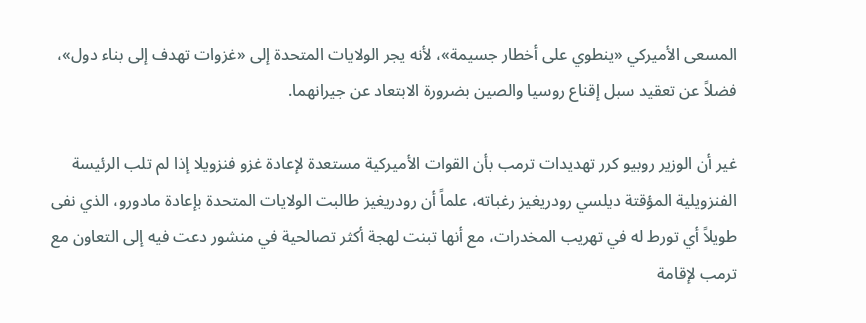المسعى الأميركي «ينطوي على أخطار جسيمة»، لأنه يجر الولايات المتحدة إلى «غزوات تهدف إلى بناء دول»، فضلاً عن تعقيد سبل إقناع روسيا والصين بضرورة الابتعاد عن جيرانهما.

غير أن الوزير روبيو كرر تهديدات ترمب بأن القوات الأميركية مستعدة لإعادة غزو فنزويلا إذا لم تلب الرئيسة الفنزويلية المؤقتة ديلسي رودريغيز رغباته، علماً أن رودريغيز طالبت الولايات المتحدة بإعادة مادورو، الذي نفى طويلاً أي تورط له في تهريب المخدرات، مع أنها تبنت لهجة أكثر تصالحية في منشور دعت فيه إلى التعاون مع ترمب لإقامة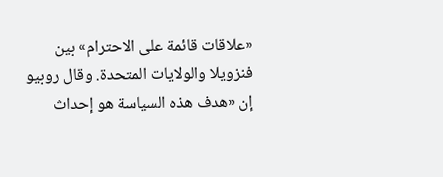«علاقات قائمة على الاحترام» بين فنزويلا والولايات المتحدة. وقال روبيو إن «هدف هذه السياسة هو إحداث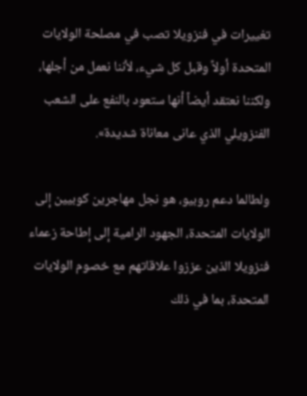تغييرات في فنزويلا تصب في مصلحة الولايات المتحدة أولاً وقبل كل شيء، لأننا نعمل من أجلها، ولكننا نعتقد أيضاً أنها ستعود بالنفع على الشعب الفنزويلي الذي عانى معاناة شديدة».

ولطالما دعم روبيو، هو نجل مهاجرين كوبيين إلى الولايات المتحدة، الجهود الرامية إلى إطاحة زعماء فنزويلا الذين عززوا علاقاتهم مع خصوم الولايات المتحدة، بما في ذلك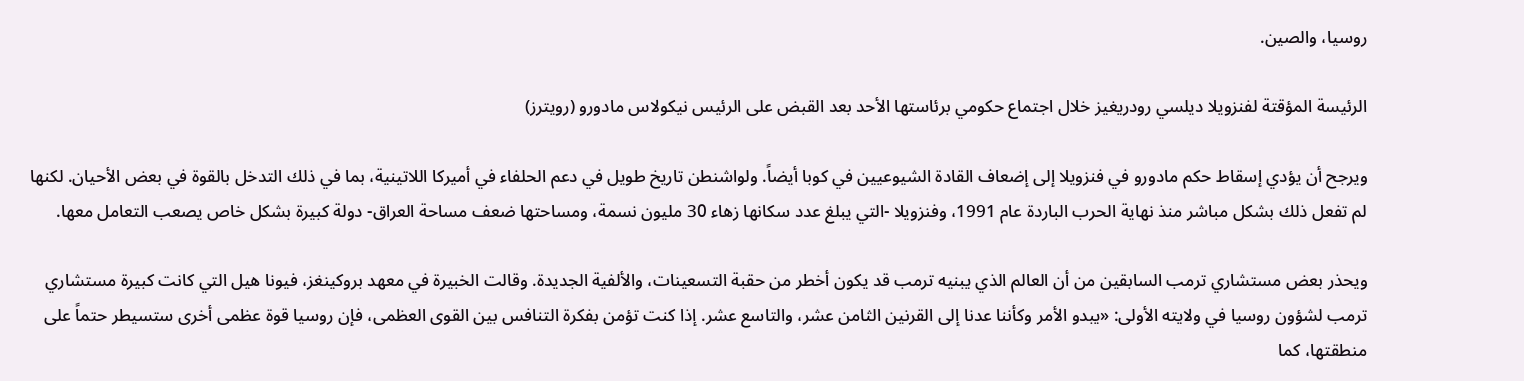روسيا، والصين.

الرئيسة المؤقتة لفنزويلا ديلسي رودريغيز خلال اجتماع حكومي برئاستها الأحد بعد القبض على الرئيس نيكولاس مادورو (رويترز)

ويرجح أن يؤدي إسقاط حكم مادورو في فنزويلا إلى إضعاف القادة الشيوعيين في كوبا أيضاً. ولواشنطن تاريخ طويل في دعم الحلفاء في أميركا اللاتينية، بما في ذلك التدخل بالقوة في بعض الأحيان. لكنها لم تفعل ذلك بشكل مباشر منذ نهاية الحرب الباردة عام 1991، وفنزويلا -التي يبلغ عدد سكانها زهاء 30 مليون نسمة، ومساحتها ضعف مساحة العراق- دولة كبيرة بشكل خاص يصعب التعامل معها.

ويحذر بعض مستشاري ترمب السابقين من أن العالم الذي يبنيه ترمب قد يكون أخطر من حقبة التسعينات، والألفية الجديدة. وقالت الخبيرة في معهد بروكينغز، فيونا هيل التي كانت كبيرة مستشاري ترمب لشؤون روسيا في ولايته الأولى: «يبدو الأمر وكأننا عدنا إلى القرنين الثامن عشر، والتاسع عشر. إذا كنت تؤمن بفكرة التنافس بين القوى العظمى، فإن روسيا قوة عظمى أخرى ستسيطر حتماً على منطقتها، كما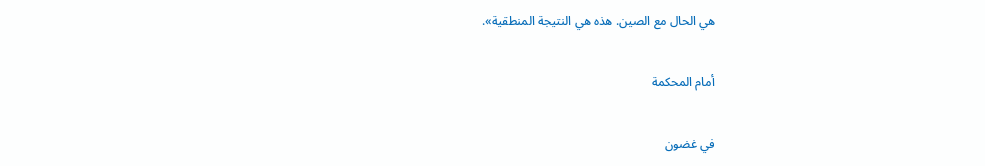هي الحال مع الصين. هذه هي النتيجة المنطقية».

أمام المحكمة

في غضون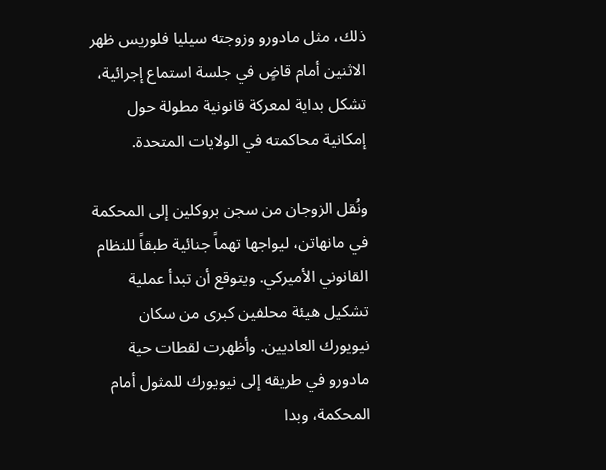ذلك، مثل مادورو وزوجته سيليا فلوريس ظهر الاثنين أمام قاضٍ في جلسة استماع إجرائية، تشكل بداية لمعركة قانونية مطولة حول إمكانية محاكمته في الولايات المتحدة.

ونُقل الزوجان من سجن بروكلين إلى المحكمة في مانهاتن، ليواجها تهماً جنائية طبقاً للنظام القانوني الأميركي. ويتوقع أن تبدأ عملية تشكيل هيئة محلفين كبرى من سكان نيويورك العاديين. وأظهرت لقطات حية مادورو في طريقه إلى نيويورك للمثول أمام المحكمة، وبدا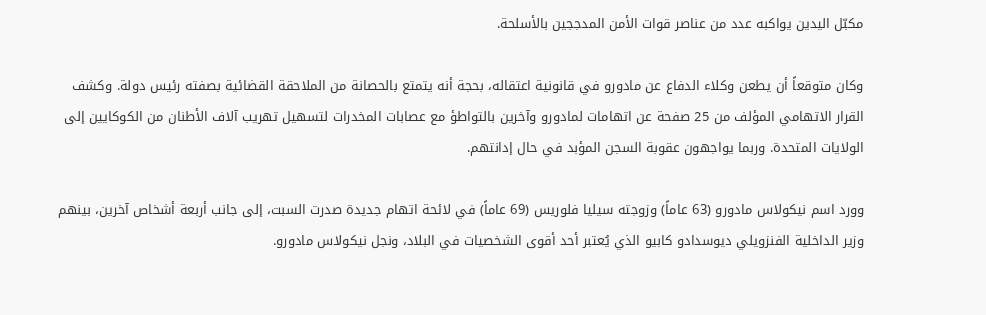مكبّل اليدين يواكبه عدد من عناصر قوات الأمن المدججين بالأسلحة.

وكان متوقعاً أن يطعن وكلاء الدفاع عن مادورو في قانونية اعتقاله، بحجة أنه يتمتع بالحصانة من الملاحقة القضائية بصفته رئيس دولة. وكشف القرار الاتهامي المؤلف من 25 صفحة عن اتهامات لمادورو وآخرين بالتواطؤ مع عصابات المخدرات لتسهيل تهريب آلاف الأطنان من الكوكايين إلى الولايات المتحدة. وربما يواجهون عقوبة السجن المؤبد في حال إدانتهم.

وورد اسم نيكولاس مادورو (63 عاماً) وزوجته سيليا فلوريس (69 عاماً) في لائحة اتهام جديدة صدرت السبت، إلى جانب أربعة أشخاص آخرين، بينهم وزير الداخلية الفنزويلي ديوسدادو كابيو الذي يُعتبر أحد أقوى الشخصيات في البلاد، ونجل نيكولاس مادورو.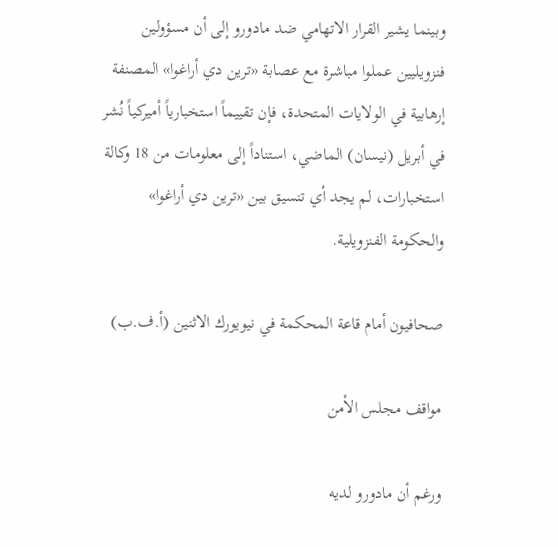وبينما يشير القرار الاتهامي ضد مادورو إلى أن مسؤولين فنزويليين عملوا مباشرة مع عصابة «ترين دي أراغوا» المصنفة إرهابية في الولايات المتحدة، فإن تقييماً استخبارياً أميركياً نُشر في أبريل (نيسان) الماضي، استناداً إلى معلومات من 18 وكالة استخبارات، لم يجد أي تنسيق بين «ترين دي أراغوا» والحكومة الفنزويلية.

صحافيون أمام قاعة المحكمة في نيويورك الاثنين (أ.ف.ب)

مواقف مجلس الأمن

ورغم أن مادورو لديه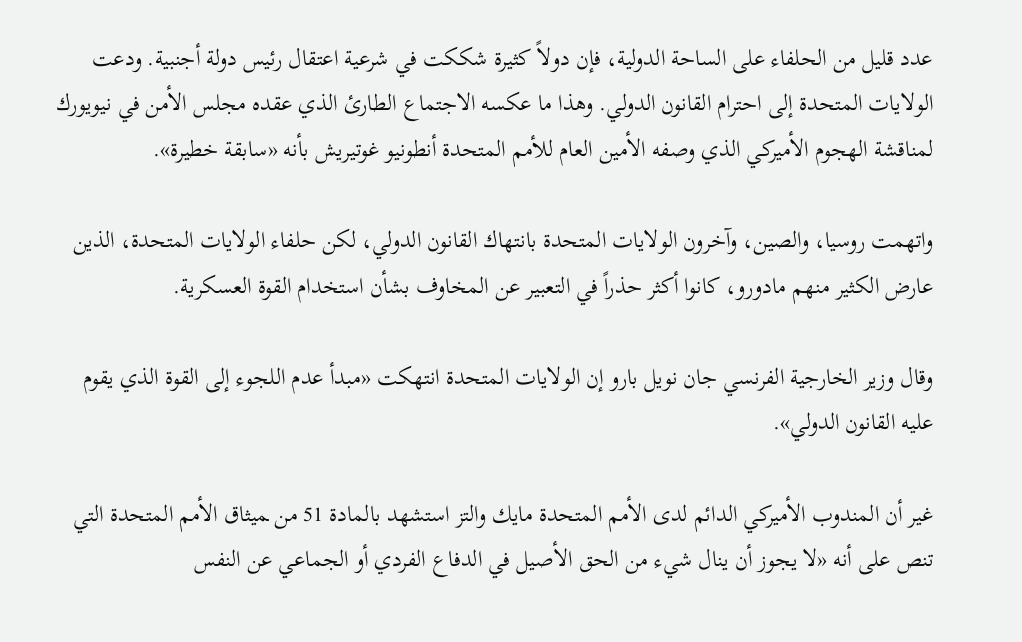عدد قليل من الحلفاء على الساحة الدولية، فإن دولاً كثيرة شككت في شرعية اعتقال رئيس دولة أجنبية. ودعت الولايات المتحدة إلى احترام القانون الدولي. وهذا ما عكسه الاجتماع الطارئ الذي عقده مجلس الأمن في نيويورك لمناقشة الهجوم الأميركي الذي وصفه الأمين العام للأمم المتحدة أنطونيو غوتيريش بأنه «سابقة خطيرة».

واتهمت روسيا، والصين، وآخرون الولايات المتحدة بانتهاك القانون الدولي، لكن حلفاء الولايات المتحدة، الذين عارض الكثير منهم مادورو، كانوا أكثر حذراً في التعبير عن المخاوف بشأن استخدام القوة العسكرية.

وقال وزير الخارجية الفرنسي جان نويل بارو إن الولايات المتحدة انتهكت «مبدأ عدم اللجوء إلى القوة الذي يقوم عليه القانون الدولي».

غير أن المندوب ‌الأميركي الدائم لدى الأمم المتحدة مايك والتز استشهد بالمادة 51 من ‍ميثاق الأمم المتحدة التي تنص على أنه «لا يجوز أن ينال شيء من الحق الأصيل في الدفاع الفردي أو الجماعي عن النفس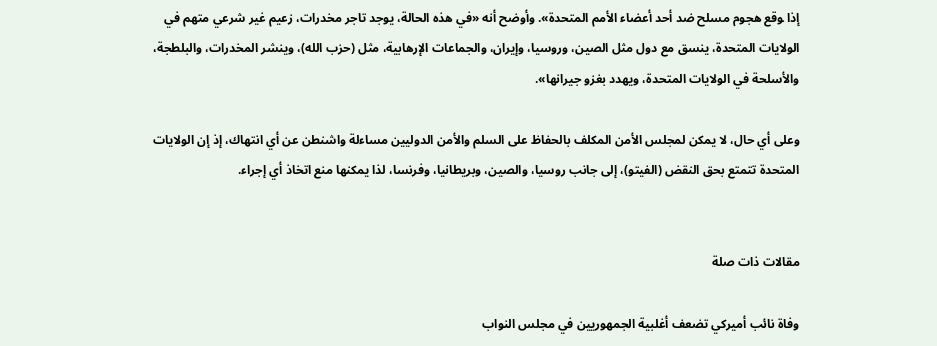إذا ‍وقع هجوم مسلح ضد أحد أعضاء الأمم المتحدة». وأوضح أنه «في هذه الحالة، يوجد تاجر مخدرات، زعيم غير شرعي متهم في الولايات المتحدة، ينسق مع دول مثل الصين، وروسيا، وإيران، والجماعات الإرهابية، مثل (حزب الله)، وينشر المخدرات، والبلطجة، والأسلحة في الولايات المتحدة، ويهدد بغزو جيرانها».

وعلى أي حال، لا يمكن لمجلس الأمن المكلف بالحفاظ على السلم والأمن الدوليين مساءلة واشنطن عن أي انتهاك، إذ إن الولايات المتحدة تتمتع بحق النقض (الفيتو)، إلى جانب روسيا، والصين، وبريطانيا، وفرنسا، لذا يمكنها منع اتخاذ أي إجراء.


مقالات ذات صلة

وفاة نائب أميركي تضعف أغلبية الجمهوريين في مجلس النواب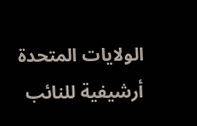الولايات المتحدة أرشيفية للنائب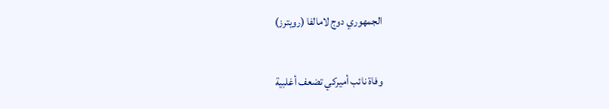الجمهوري دوج لامالفا (رويترز)

وفاة نائب أميركي تضعف أغلبية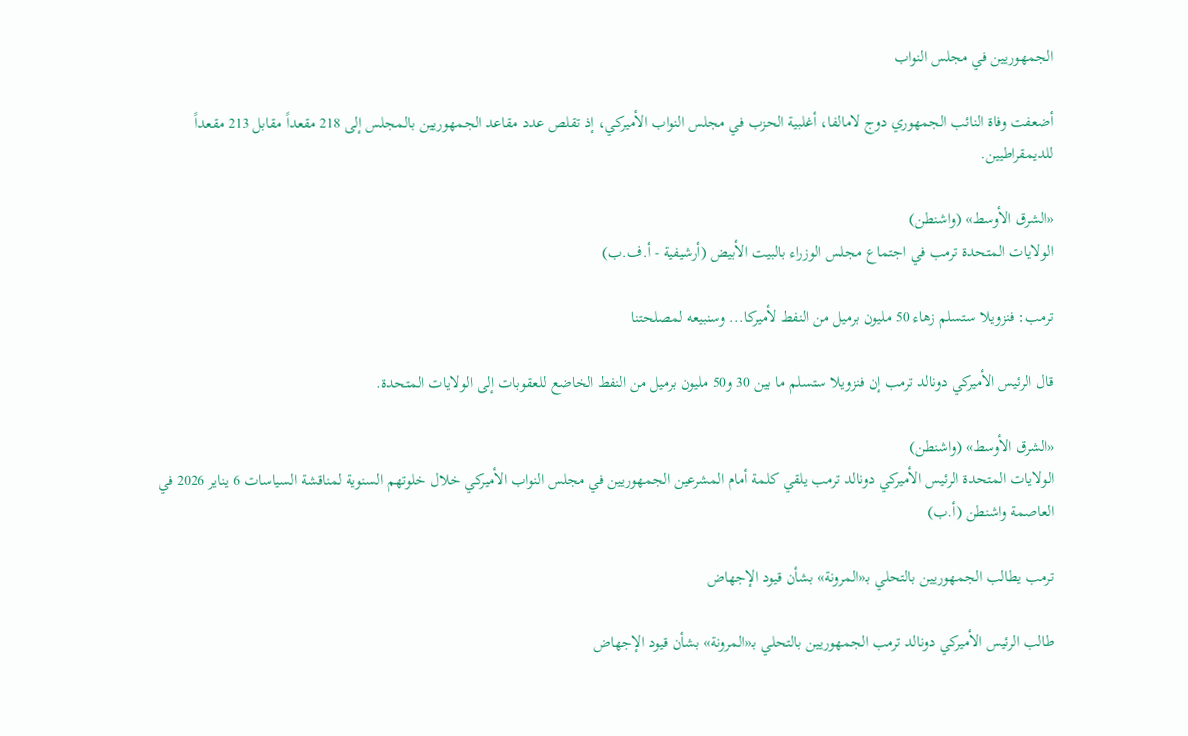الجمهوريين في مجلس النواب

أضعفت وفاة النائب الجمهوري دوج لامالفا، أغلبية الحزب في مجلس النواب الأميركي، إذ تقلص عدد مقاعد الجمهوريين بالمجلس إلى 218 مقعداً مقابل 213 مقعداً للديمقراطيين.

«الشرق الأوسط» (واشنطن)
الولايات المتحدة ترمب في اجتماع مجلس الوزراء بالبيت الأبيض (أرشيفية - أ.ف.ب)

ترمب: فنزويلا ستسلم زهاء 50 مليون برميل من النفط لأميركا... وسنبيعه لمصلحتنا

قال الرئيس الأميركي دونالد ترمب إن فنزويلا ستسلم ما بين 30 و50 مليون ‌برميل ‌من النفط الخاضع للعقوبات ‌إلى الولايات المتحدة.

«الشرق الأوسط» (واشنطن)
الولايات المتحدة الرئيس الأميركي دونالد ترمب يلقي كلمة أمام المشرعين الجمهوريين في مجلس النواب الأميركي خلال خلوتهم السنوية لمناقشة السياسات 6 يناير 2026 في العاصمة واشنطن (أ.ب)

ترمب يطالب الجمهوريين بالتحلي بـ«المرونة» بشأن قيود الإجهاض

طالب الرئيس الأميركي دونالد ترمب الجمهوريين بالتحلي بـ«المرونة» بشأن قيود الإجهاض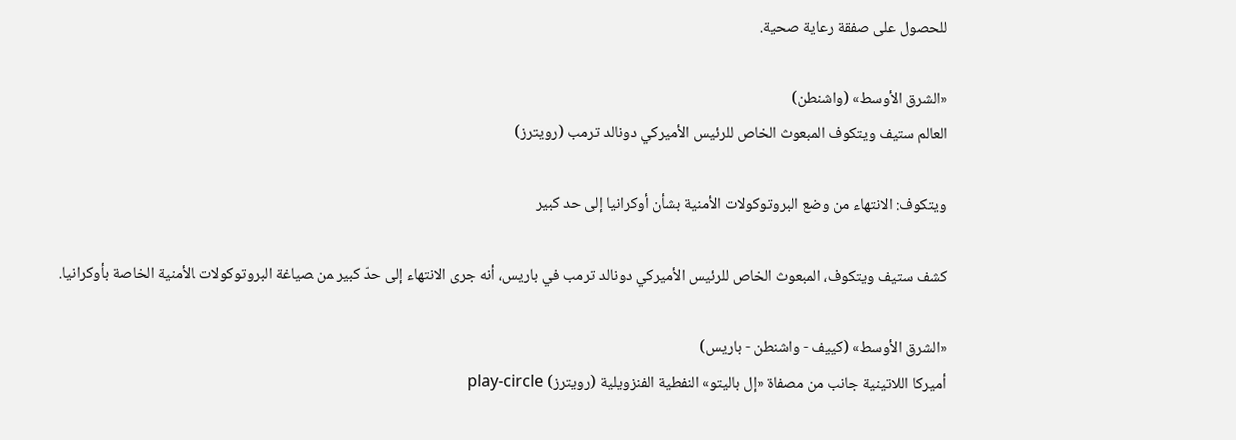للحصول على صفقة رعاية صحية.

«الشرق الأوسط» (واشنطن)
العالم ستيف ويتكوف المبعوث الخاص ‌للرئيس ‌الأميركي ‌دونالد ترمب (رويترز)

ويتكوف: الانتهاء من وضع البروتوكولات الأمنية بشأن أوكرانيا إلى حد كبير

كشف ستيف ويتكوف، المبعوث الخاص ‌للرئيس ‌الأميركي ‌دونالد ترمب في باريس، أنه جرى الانتهاء إلى حدّ ‌كبير ‍من ‍صياغة البروتوكولات ‍الأمنية الخاصة بأوكرانيا.

«الشرق الأوسط» (كييف - واشنطن - باريس)
أميركا اللاتينية جانب من مصفاة «إل باليتو» النفطية الفنزويلية (رويترز) play-circle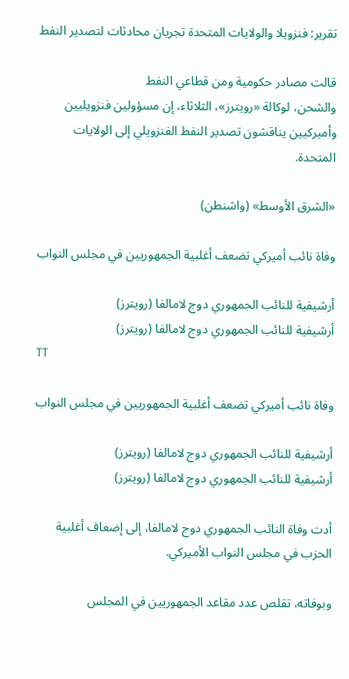تقرير: فنزويلا والولايات المتحدة تجريان محادثات لتصدير النفط

قالت مصادر حكومية ومن قطاعي النفط والشحن، ‌لوكالة ‌«رويترز»، الثلاثاء، إن مسؤولين ‌فنزويليين وأميركيين يناقشون تصدير النفط الفنزويلي إلى الولايات المتحدة.

«الشرق الأوسط» (واشنطن)

وفاة نائب أميركي تضعف أغلبية الجمهوريين في مجلس النواب

أرشيفية للنائب الجمهوري دوج لامالفا (رويترز)
أرشيفية للنائب الجمهوري دوج لامالفا (رويترز)
TT

وفاة نائب أميركي تضعف أغلبية الجمهوريين في مجلس النواب

أرشيفية للنائب الجمهوري دوج لامالفا (رويترز)
أرشيفية للنائب الجمهوري دوج لامالفا (رويترز)

أدت وفاة النائب الجمهوري دوج لامالفا، إلى إضعاف أغلبية الحزب في مجلس النواب الأميركي.

وبوفاته، تقلص عدد مقاعد الجمهوريين في المجلس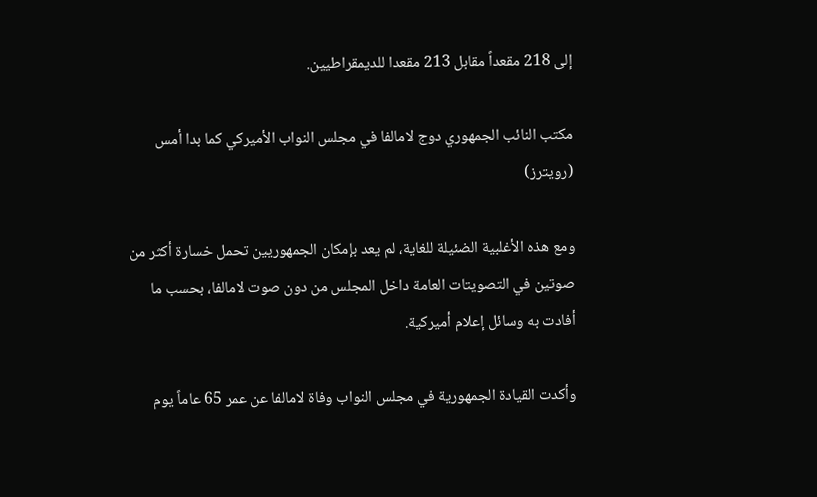إلى 218 مقعداً مقابل 213 مقعدا للديمقراطيين.

مكتب النائب الجمهوري دوج لامالفا في مجلس النواب الأميركي كما بدا أمس (رويترز)

ومع هذه الأغلبية الضئيلة للغاية، لم يعد بإمكان الجمهوريين تحمل خسارة أكثر من صوتين في التصويتات العامة داخل المجلس من دون صوت لامالفا، بحسب ما أفادت به وسائل إعلام أميركية.

وأكدت القيادة الجمهورية في مجلس النواب وفاة لامالفا عن عمر 65 عاماً يوم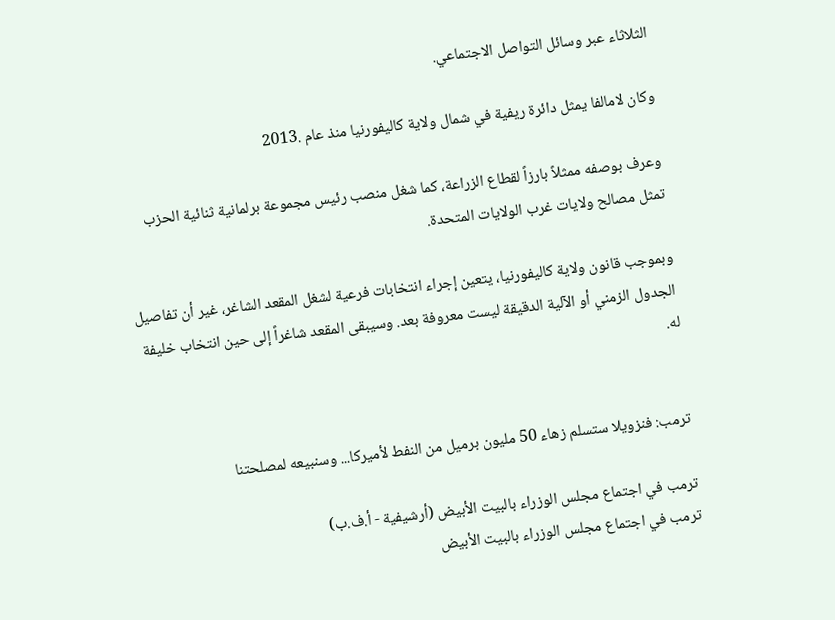الثلاثاء عبر وسائل التواصل الاجتماعي.

وكان لامالفا يمثل دائرة ريفية في شمال ولاية كاليفورنيا منذ عام .2013

وعرف بوصفه ممثلاً بارزاً لقطاع الزراعة، كما شغل منصب رئيس مجموعة برلمانية ثنائية الحزب تمثل مصالح ولايات غرب الولايات المتحدة.

وبموجب قانون ولاية كاليفورنيا، يتعين إجراء انتخابات فرعية لشغل المقعد الشاغر، غير أن تفاصيل الجدول الزمني أو الآلية الدقيقة ليست معروفة بعد. وسيبقى المقعد شاغراً إلى حين انتخاب خليفة له.


ترمب: فنزويلا ستسلم زهاء 50 مليون برميل من النفط لأميركا... وسنبيعه لمصلحتنا

ترمب في اجتماع مجلس الوزراء بالبيت الأبيض (أرشيفية - أ.ف.ب)
ترمب في اجتماع مجلس الوزراء بالبيت الأبيض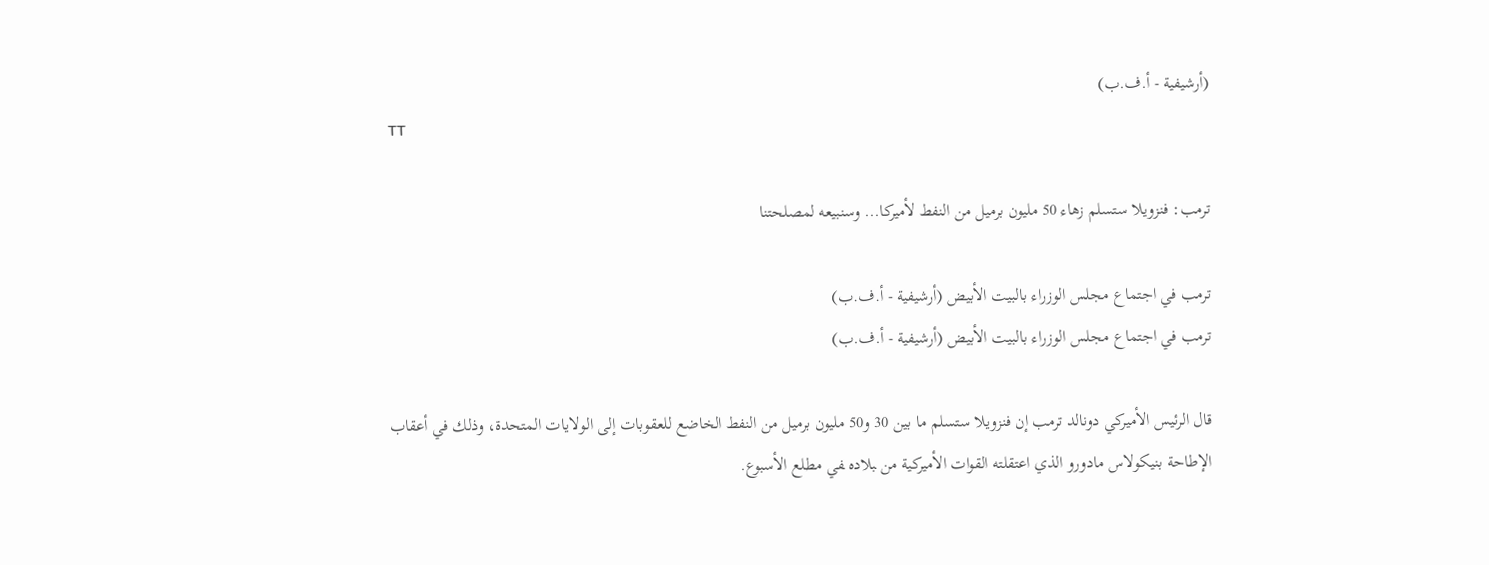(أرشيفية - أ.ف.ب)
TT

ترمب: فنزويلا ستسلم زهاء 50 مليون برميل من النفط لأميركا... وسنبيعه لمصلحتنا

ترمب في اجتماع مجلس الوزراء بالبيت الأبيض (أرشيفية - أ.ف.ب)
ترمب في اجتماع مجلس الوزراء بالبيت الأبيض (أرشيفية - أ.ف.ب)

قال الرئيس الأميركي دونالد ترمب إن فنزويلا ستسلم ما بين 30 و50 مليون ‌برميل ‌من النفط الخاضع للعقوبات ‌إلى الولايات المتحدة، وذلك في أعقاب الإطاحة بنيكولاس مادورو الذي اعتقلته القوات ‌الأميركية من ‍بلاده ‍في مطلع الأسبوع.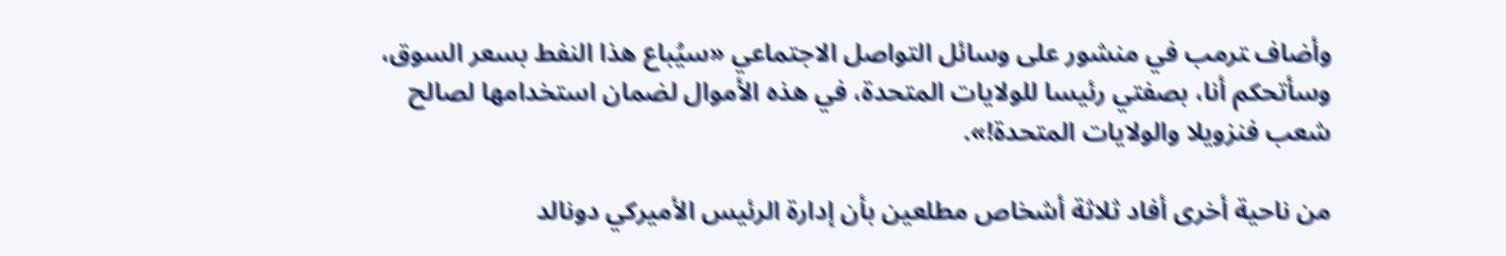وأضاف ‍ترمب في منشور على وسائل التواصل الاجتماعي «سيُباع هذا النفط بسعر السوق، وسأتحكم أنا، بصفتي رئيسا للولايات المتحدة، في هذه الأموال لضمان استخدامها لصالح شعب فنزويلا والولايات المتحدة!».

من ناحية أخرى أفاد ثلاثة أشخاص مطلعين بأن إدارة الرئيس الأميركي دونالد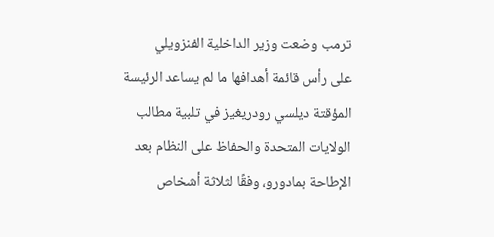ترمب وضعت وزير الداخلية الفنزويلي على ‌رأس قائمة ‌أهدافها ما ‌لم يساعد الرئيسة المؤقتة ‌ديلسي رودريغيز في تلبية مطالب الولايات المتحدة والحفاظ على النظام بعد الإطاحة بمادورو، وفقًا لثلاثة أشخاص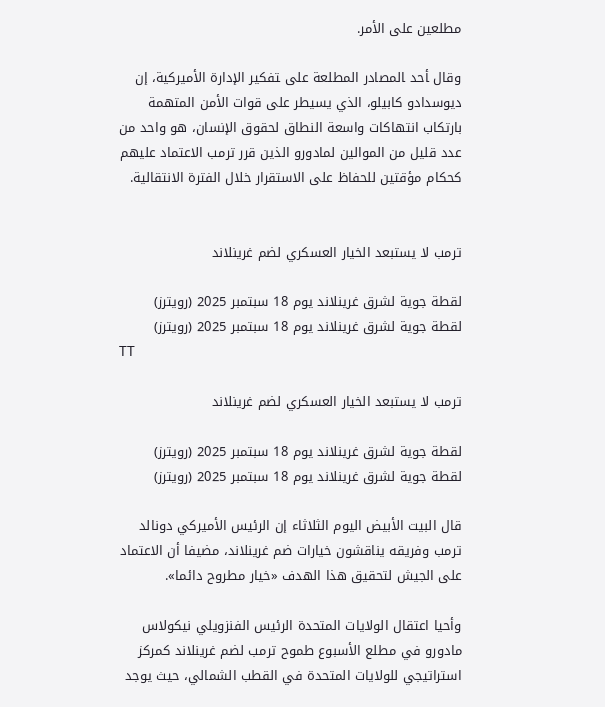مطلعين ‌على الأمر.

وقال ‍أحد ‍المصادر المطلعة على ‍تفكير الإدارة الأميركية، إن ديوسدادو كابيلو، الذي يسيطر على قوات الأمن المتهمة بارتكاب انتهاكات واسعة النطاق لحقوق الإنسان، هو واحد من عدد قليل من الموالين لمادورو الذين قرر ترمب الاعتماد عليهم كحكام مؤقتين للحفاظ على الاستقرار خلال الفترة ‌الانتقالية.


ترمب لا يستبعد الخيار العسكري لضم غرينلاند

لقطة جوية لشرق غرينلاند يوم 18 سبتمبر 2025 (رويترز)
لقطة جوية لشرق غرينلاند يوم 18 سبتمبر 2025 (رويترز)
TT

ترمب لا يستبعد الخيار العسكري لضم غرينلاند

لقطة جوية لشرق غرينلاند يوم 18 سبتمبر 2025 (رويترز)
لقطة جوية لشرق غرينلاند يوم 18 سبتمبر 2025 (رويترز)

قال البيت الأبيض اليوم الثلاثاء إن الرئيس الأميركي دونالد ترمب وفريقه يناقشون خيارات ضم غرينلاند، مضيفا أن الاعتماد على الجيش لتحقيق هذا الهدف «خيار مطروح دائما».

وأحيا اعتقال الولايات المتحدة الرئيس الفنزويلي نيكولاس مادورو في مطلع الأسبوع طموح ترمب لضم غرينلاند كمركز استراتيجي للولايات المتحدة في القطب الشمالي، حيث يوجد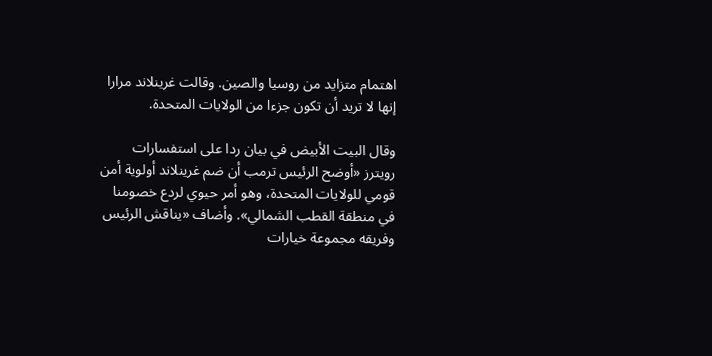اهتمام متزايد من روسيا ‌والصين. وقالت ‌غرينلاند مرارا إنها ‌لا تريد أن تكون ‌جزءا من الولايات المتحدة.

وقال البيت الأبيض في بيان ردا على استفسارات رويترز «أوضح الرئيس ترمب أن ضم غرينلاند أولوية أمن قومي للولايات المتحدة، وهو أمر حيوي لردع خصومنا في منطقة القطب الشمالي». وأضاف «يناقش الرئيس وفريقه مجموعة خيارات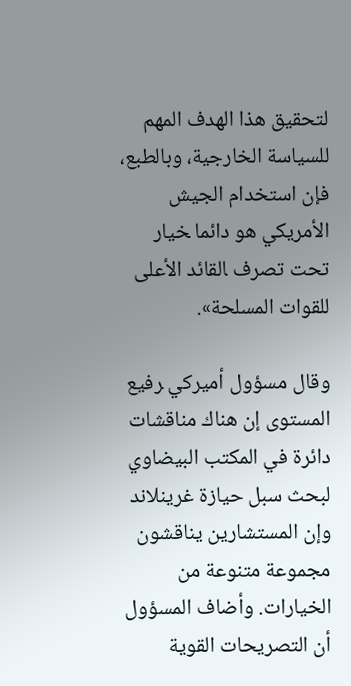لتحقيق هذا الهدف المهم للسياسة الخارجية، وبالطبع، فإن ‌استخدام الجيش الأمريكي هو دائما ‍خيار تحت تصرف ‍القائد الأعلى للقوات المسلحة».

وقال مسؤول أميركي ‍رفيع المستوى إن هناك مناقشات دائرة في المكتب البيضاوي لبحث سبل حيازة غرينلاند وإن المستشارين يناقشون مجموعة متنوعة من الخيارات. وأضاف المسؤول أن التصريحات القوية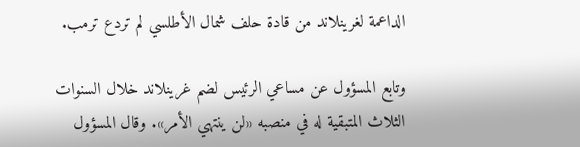الداعمة لغرينلاند من قادة حلف شمال الأطلسي لم تردع ترمب.

وتابع المسؤول عن مساعي الرئيس لضم غرينلاند خلال السنوات الثلاث المتبقية له في منصبه «لن ينتهي الأمر». وقال المسؤول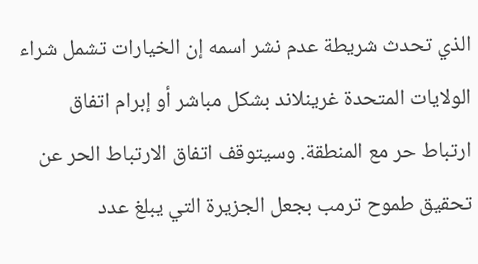الذي تحدث شريطة عدم نشر اسمه إن الخيارات تشمل شراء الولايات المتحدة غرينلاند بشكل مباشر أو إبرام اتفاق ارتباط حر مع المنطقة. وسيتوقف اتفاق الارتباط الحر عن تحقيق طموح ترمب بجعل الجزيرة التي يبلغ عدد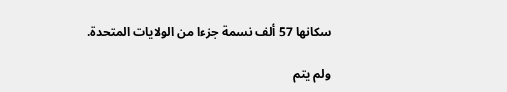سكانها 57 ألف نسمة جزءا من ‌الولايات المتحدة.

ولم يتم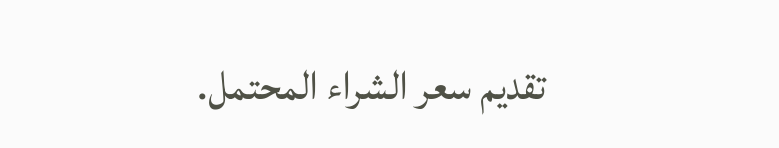تقديم سعر الشراء المحتمل.